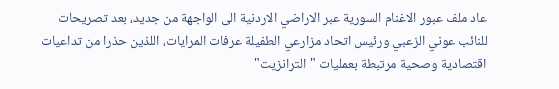عاد ملف عبور الاغنام السورية عبر الاراضي الاردنية الى الواجهة من جديد، بعد تصريحات للنائب عوني الزعبي ورئيس اتحاد مزارعي الطفيلة عرفات المرايات، اللذين حذرا من تداعيات اقتصادية وصحية مرتبطة بعمليات "الترانزيت"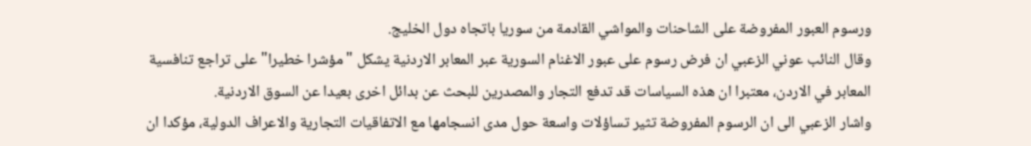ورسوم العبور المفروضة على الشاحنات والمواشي القادمة من سوريا باتجاه دول الخليج.
وقال النائب عوني الزعبي ان فرض رسوم على عبور الاغنام السورية عبر المعابر الاردنية يشكل "مؤشرا خطيرا" على تراجع تنافسية المعابر في الاردن، معتبرا ان هذه السياسات قد تدفع التجار والمصدرين للبحث عن بدائل اخرى بعيدا عن السوق الاردنية.
واشار الزعبي الى ان الرسوم المفروضة تثير تساؤلات واسعة حول مدى انسجامها مع الاتفاقيات التجارية والاعراف الدولية، مؤكدا ان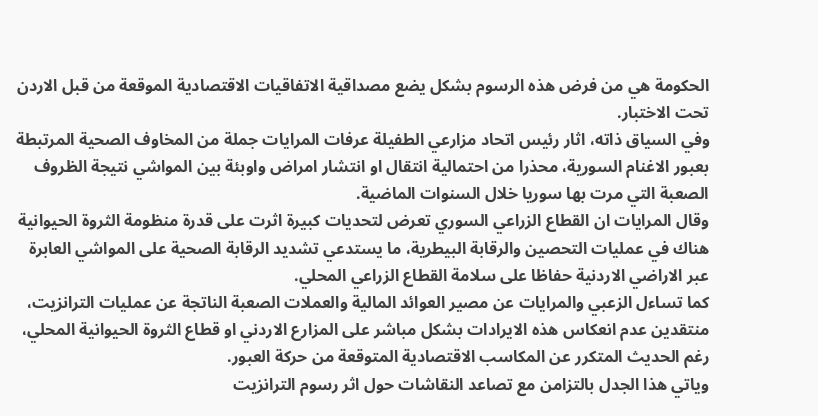الحكومة هي من فرض هذه الرسوم بشكل يضع مصداقية الاتفاقيات الاقتصادية الموقعة من قبل الاردن تحت الاختبار.
وفي السياق ذاته، اثار رئيس اتحاد مزارعي الطفيلة عرفات المرايات جملة من المخاوف الصحية المرتبطة بعبور الاغنام السورية، محذرا من احتمالية انتقال او انتشار امراض واوبئة بين المواشي نتيجة الظروف الصعبة التي مرت بها سوريا خلال السنوات الماضية.
وقال المرايات ان القطاع الزراعي السوري تعرض لتحديات كبيرة اثرت على قدرة منظومة الثروة الحيوانية هناك في عمليات التحصين والرقابة البيطرية، ما يستدعي تشديد الرقابة الصحية على المواشي العابرة عبر الاراضي الاردنية حفاظا على سلامة القطاع الزراعي المحلي.
كما تساءل الزعبي والمرايات عن مصير العوائد المالية والعملات الصعبة الناتجة عن عمليات الترانزيت، منتقدين عدم انعكاس هذه الايرادات بشكل مباشر على المزارع الاردني او قطاع الثروة الحيوانية المحلي، رغم الحديث المتكرر عن المكاسب الاقتصادية المتوقعة من حركة العبور.
وياتي هذا الجدل بالتزامن مع تصاعد النقاشات حول اثر رسوم الترانزيت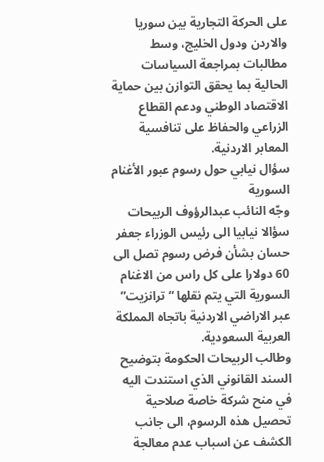على الحركة التجارية بين سوريا والاردن ودول الخليج، وسط مطالبات بمراجعة السياسات الحالية بما يحقق التوازن بين حماية الاقتصاد الوطني ودعم القطاع الزراعي والحفاظ على تنافسية المعابر الاردنية.
سؤال نيابي حول رسوم عبور الأغنام السورية
وجّه النائب عبدالرؤوف الربيحات سؤالا نيابيا الى رئيس الوزراء جعفر حسان بشأن فرض رسوم تصل الى 60 دولارا على كل راس من الاغنام السورية التي يتم نقلها “ترانزيت” عبر الاراضي الاردنية باتجاه المملكة العربية السعودية.
وطالب الربيحات الحكومة بتوضيح السند القانوني الذي استندت اليه في منح شركة خاصة صلاحية تحصيل هذه الرسوم، الى جانب الكشف عن اسباب عدم معالجة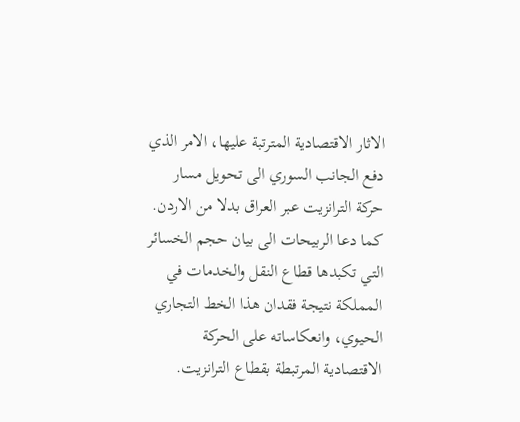الاثار الاقتصادية المترتبة عليها، الامر الذي دفع الجانب السوري الى تحويل مسار حركة الترانزيت عبر العراق بدلا من الاردن.
كما دعا الربيحات الى بيان حجم الخسائر التي تكبدها قطاع النقل والخدمات في المملكة نتيجة فقدان هذا الخط التجاري الحيوي، وانعكاساته على الحركة الاقتصادية المرتبطة بقطاع الترانزيت.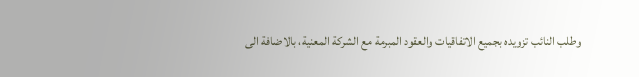وطلب النائب تزويده بجميع الاتفاقيات والعقود المبرمة مع الشركة المعنية، بالاضافة الى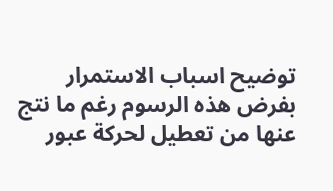توضيح اسباب الاستمرار بفرض هذه الرسوم رغم ما نتج عنها من تعطيل لحركة عبور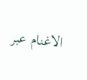الاغنام عبر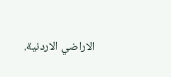الاراضي الاردنية.